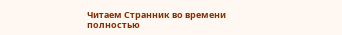Читаем Странник во времени полностью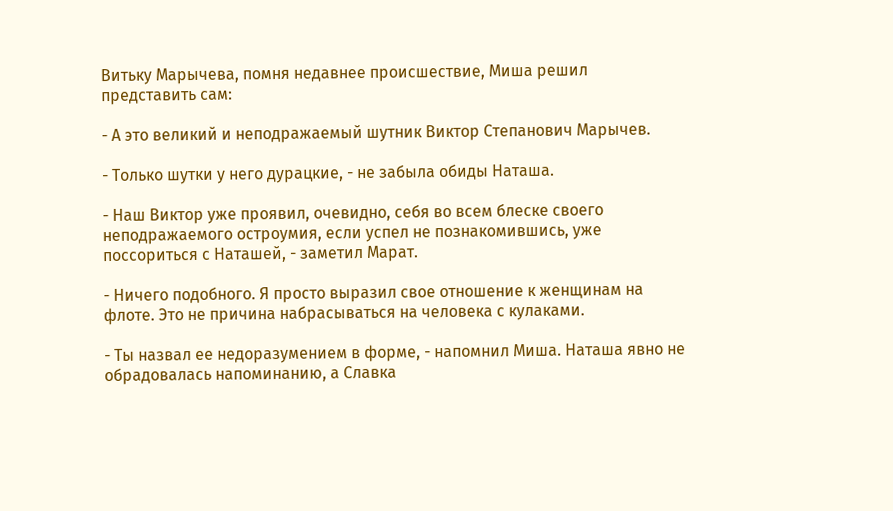Витьку Марычева, помня недавнее происшествие, Миша решил представить сам:

- А это великий и неподражаемый шутник Виктор Степанович Марычев.

- Только шутки у него дурацкие, - не забыла обиды Наташа.

- Наш Виктор уже проявил, очевидно, себя во всем блеске своего неподражаемого остроумия, если успел не познакомившись, уже поссориться с Наташей, - заметил Марат.

- Ничего подобного. Я просто выразил свое отношение к женщинам на флоте. Это не причина набрасываться на человека с кулаками.

- Ты назвал ее недоразумением в форме, - напомнил Миша. Наташа явно не обрадовалась напоминанию, а Славка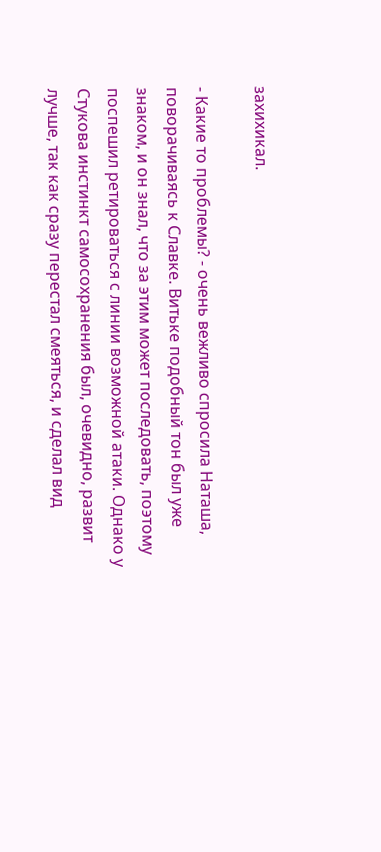захихикал.

- Какие то проблемы? - очень вежливо спросила Наташа, поворачиваясь к Славке. Витьке подобный тон был уже знаком, и он знал, что за этим может последовать, поэтому поспешил ретироваться с линии возможной атаки. Однако у Стукова инстинкт самосохранения был, очевидно, развит лучше, так как сразу перестал смеяться, и сделал вид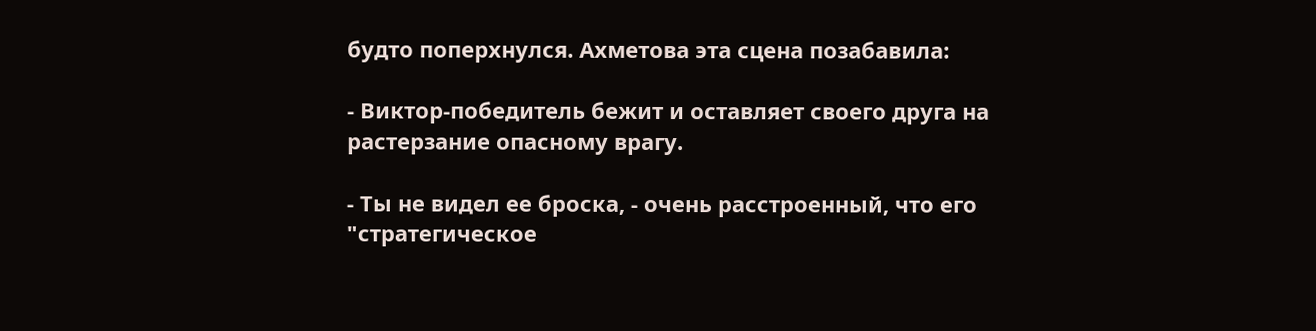будто поперхнулся. Ахметова эта сцена позабавила:

- Виктор-победитель бежит и оставляет своего друга на растерзание опасному врагу.

- Ты не видел ее броска, - очень расстроенный, что его "стратегическое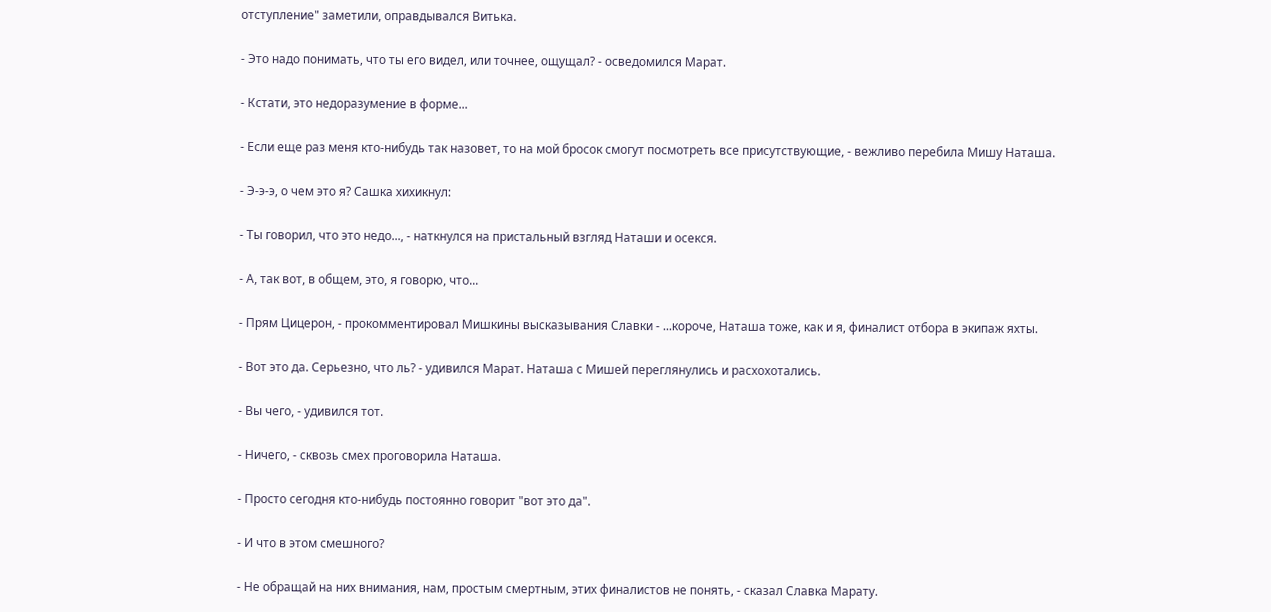отступление" заметили, оправдывался Витька.

- Это надо понимать, что ты его видел, или точнее, ощущал? - осведомился Марат.

- Кстати, это недоразумение в форме...

- Если еще раз меня кто-нибудь так назовет, то на мой бросок смогут посмотреть все присутствующие, - вежливо перебила Мишу Наташа.

- Э-э-э, о чем это я? Сашка хихикнул:

- Ты говорил, что это недо..., - наткнулся на пристальный взгляд Наташи и осекся.

- А, так вот, в общем, это, я говорю, что...

- Прям Цицерон, - прокомментировал Мишкины высказывания Славки - ...короче, Наташа тоже, как и я, финалист отбора в экипаж яхты.

- Вот это да. Серьезно, что ль? - удивился Марат. Наташа с Мишей переглянулись и расхохотались.

- Вы чего, - удивился тот.

- Ничего, - сквозь смех проговорила Наташа.

- Просто сегодня кто-нибудь постоянно говорит "вот это да".

- И что в этом смешного?

- Не обращай на них внимания, нам, простым смертным, этих финалистов не понять, - сказал Славка Марату.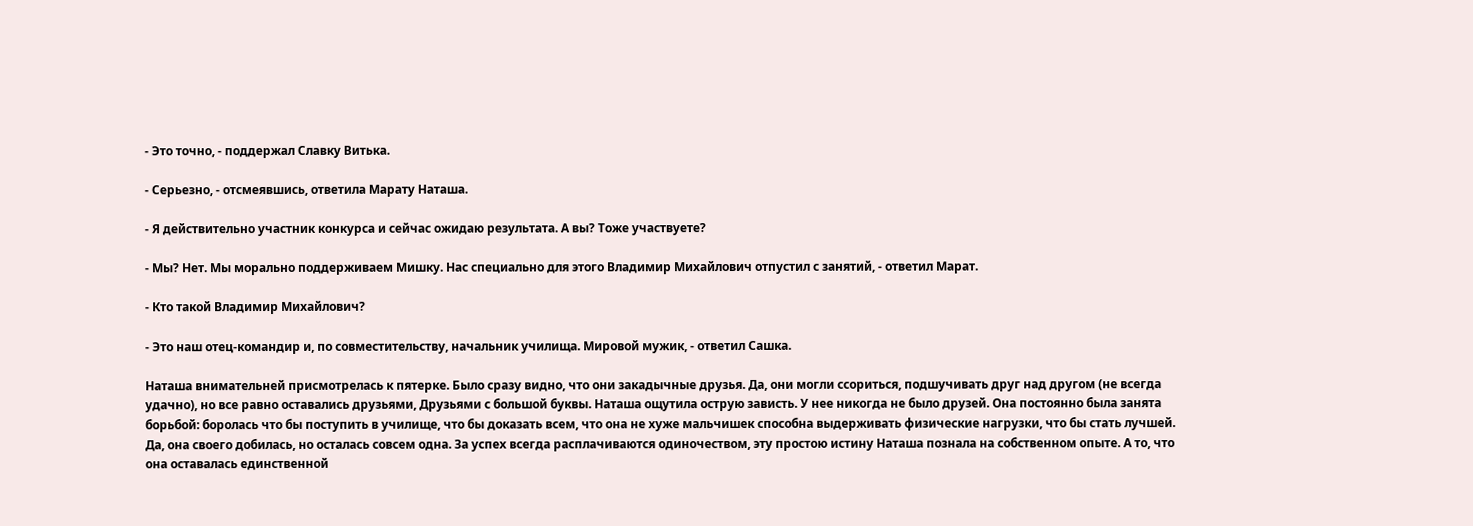- Это точно, - поддержал Славку Витька.

- Серьезно, - отсмеявшись, ответила Марату Наташа.

- Я действительно участник конкурса и сейчас ожидаю результата. А вы? Тоже участвуете?

- Мы? Нет. Мы морально поддерживаем Мишку. Нас специально для этого Владимир Михайлович отпустил с занятий, - ответил Марат.

- Кто такой Владимир Михайлович?

- Это наш отец-командир и, по совместительству, начальник училища. Мировой мужик, - ответил Сашка.

Наташа внимательней присмотрелась к пятерке. Было сразу видно, что они закадычные друзья. Да, они могли ссориться, подшучивать друг над другом (не всегда удачно), но все равно оставались друзьями, Друзьями с большой буквы. Наташа ощутила острую зависть. У нее никогда не было друзей. Она постоянно была занята борьбой: боролась что бы поступить в училище, что бы доказать всем, что она не хуже мальчишек способна выдерживать физические нагрузки, что бы стать лучшей. Да, она своего добилась, но осталась совсем одна. За успех всегда расплачиваются одиночеством, эту простою истину Наташа познала на собственном опыте. А то, что она оставалась единственной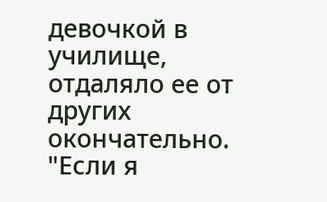девочкой в училище, отдаляло ее от других окончательно. "Если я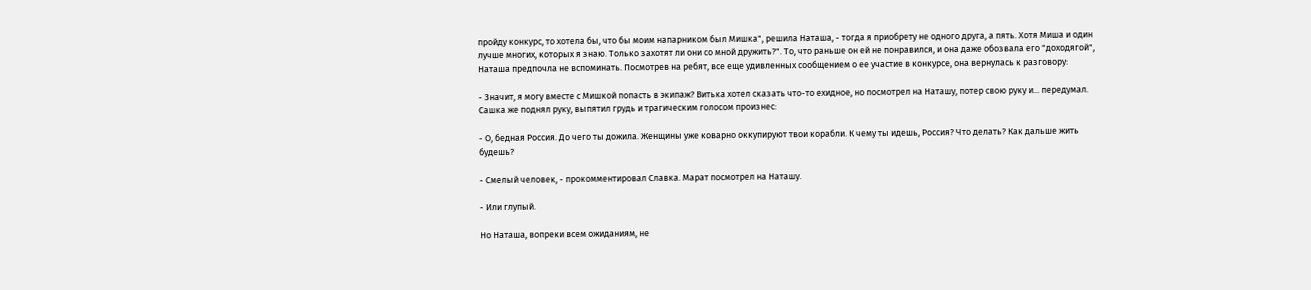пройду конкурс, то хотела бы, что бы моим напарником был Мишка", решила Наташа, - тогда я приобрету не одного друга, а пять. Хотя Миша и один лучше многих, которых я знаю. Только захотят ли они со мной дружить?". То, что раньше он ей не понравился, и она даже обозвала его "доходягой", Наташа предпочла не вспоминать. Посмотрев на ребят, все еще удивленных сообщением о ее участие в конкурсе, она вернулась к разговору:

- Значит, я могу вместе с Мишкой попасть в экипаж? Витька хотел сказать что-то ехидное, но посмотрел на Наташу, потер свою руку и... передумал. Сашка же поднял руку, выпятил грудь и трагическим голосом произнес:

- О, бедная Россия. До чего ты дожила. Женщины уже коварно оккупируют твои корабли. К чему ты идешь, Россия? Что делать? Как дальше жить будешь?

- Смелый человек, - прокомментировал Славка. Марат посмотрел на Наташу.

- Или глупый.

Но Наташа, вопреки всем ожиданиям, не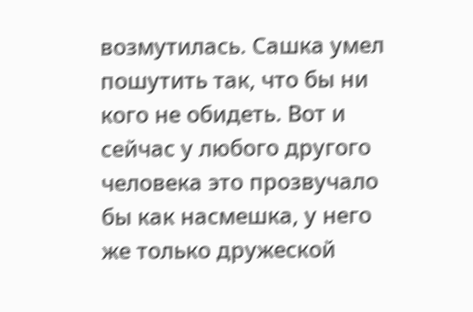возмутилась. Сашка умел пошутить так, что бы ни кого не обидеть. Вот и сейчас у любого другого человека это прозвучало бы как насмешка, у него же только дружеской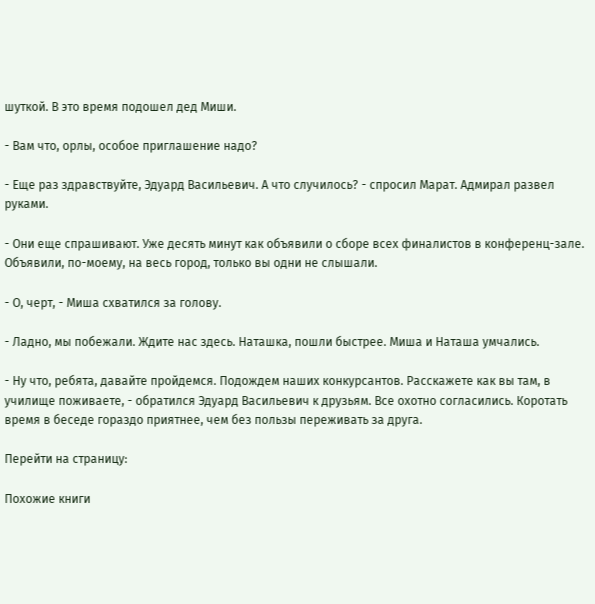шуткой. В это время подошел дед Миши.

- Вам что, орлы, особое приглашение надо?

- Еще раз здравствуйте, Эдуард Васильевич. А что случилось? - спросил Марат. Адмирал развел руками.

- Они еще спрашивают. Уже десять минут как объявили о сборе всех финалистов в конференц-зале. Объявили, по-моему, на весь город, только вы одни не слышали.

- О, черт, - Миша схватился за голову.

- Ладно, мы побежали. Ждите нас здесь. Наташка, пошли быстрее. Миша и Наташа умчались.

- Ну что, ребята, давайте пройдемся. Подождем наших конкурсантов. Расскажете как вы там, в училище поживаете, - обратился Эдуард Васильевич к друзьям. Все охотно согласились. Коротать время в беседе гораздо приятнее, чем без пользы переживать за друга.

Перейти на страницу:

Похожие книги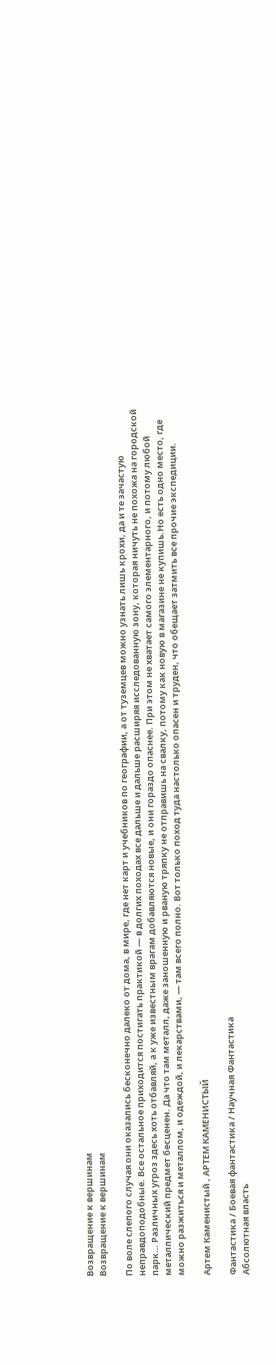Возвращение к вершинам
Возвращение к вершинам

По воле слепого случая они оказались бесконечно далеко от дома, в мире, где нет карт и учебников по географии, а от туземцев можно узнать лишь крохи, да и те зачастую неправдоподобные. Все остальное приходится постигать практикой — в долгих походах все дальше и дальше расширяя исследованную зону, которая ничуть не похожа на городской парк… Различных угроз здесь хоть отбавляй, а к уже известным врагам добавляются новые, и они гораздо опаснее. При этом не хватает самого элементарного, и потому любой металлический предмет бесценен. Да что там металл, даже заношенную и рваную тряпку не отправишь на свалку, потому как новую в магазине не купишь.Но есть одно место, где можно разжиться и металлом, и одеждой, и лекарствами, — там всего полно. Вот только поход туда настолько опасен и труден, что обещает затмить все прочие экспедиции.

Артем Каменистый , АРТЕМ КАМЕНИСТЫЙ

Фантастика / Боевая фантастика / Научная Фантастика
Абсолютная власть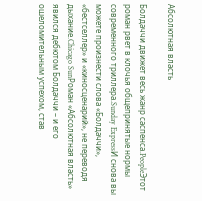Абсолютная власть

Болдаччи движет весь жанр саспенса.PeopleЭтот роман рвет в клочья общепринятые нормы современного триллера.Sunday ExpressИ снова вы можете произнести слова «Болдаччи», «бестселлер» и «киносценарий», не переводя дыхание.Chicago SunРоман «Абсолютная власть» явился дебютом Болдаччи – и его ошеломительным успехом, став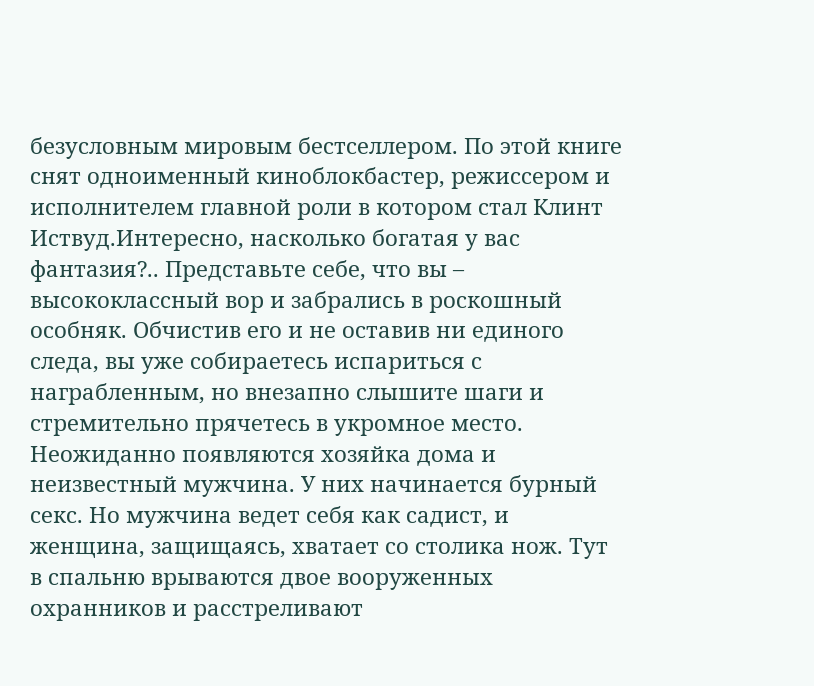безусловным мировым бестселлером. По этой книге снят одноименный киноблокбастер, режиссером и исполнителем главной роли в котором стал Клинт Иствуд.Интересно, насколько богатая у вас фантазия?.. Представьте себе, что вы – высококлассный вор и забрались в роскошный особняк. Обчистив его и не оставив ни единого следа, вы уже собираетесь испариться с награбленным, но внезапно слышите шаги и стремительно прячетесь в укромное место. Неожиданно появляются хозяйка дома и неизвестный мужчина. У них начинается бурный секс. Но мужчина ведет себя как садист, и женщина, защищаясь, хватает со столика нож. Тут в спальню врываются двое вооруженных охранников и расстреливают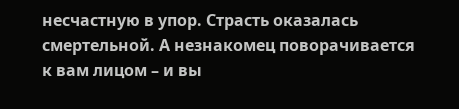несчастную в упор. Страсть оказалась смертельной. А незнакомец поворачивается к вам лицом – и вы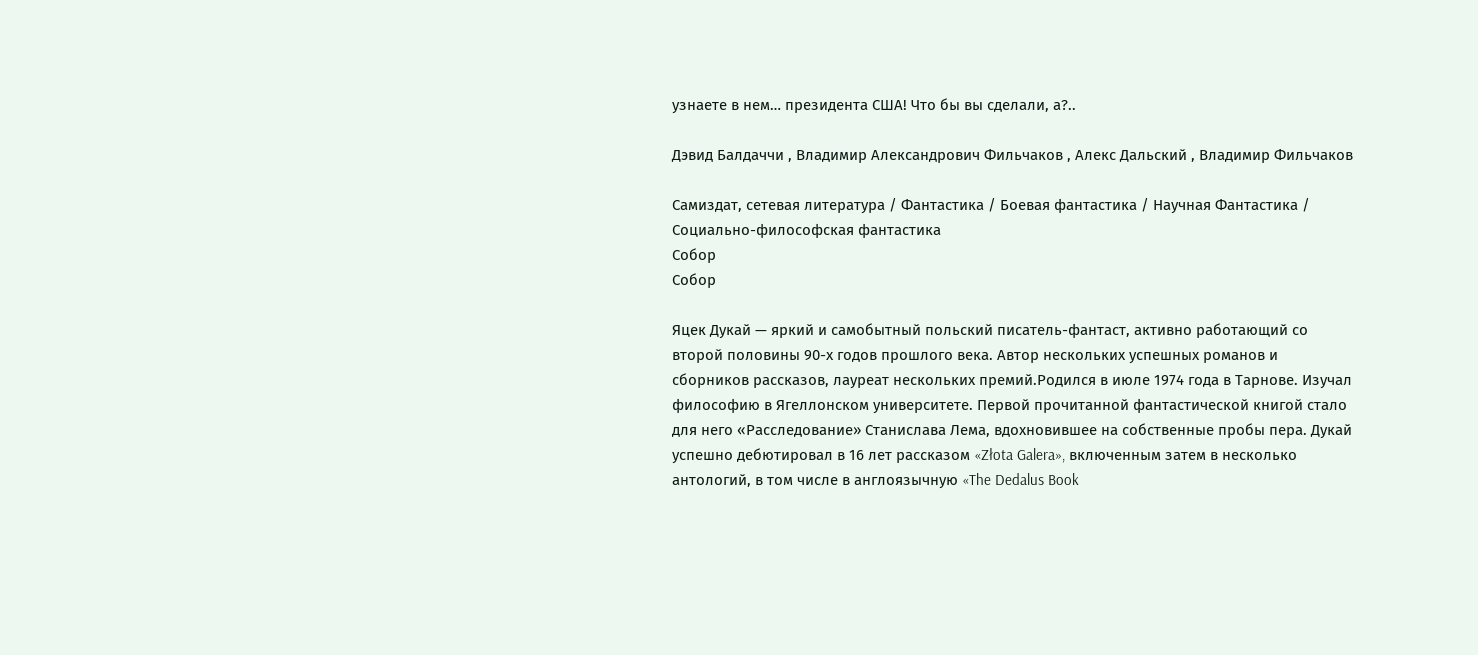узнаете в нем… президента США! Что бы вы сделали, а?..

Дэвид Балдаччи , Владимир Александрович Фильчаков , Алекс Дальский , Владимир Фильчаков

Самиздат, сетевая литература / Фантастика / Боевая фантастика / Научная Фантастика / Социально-философская фантастика
Собор
Собор

Яцек Дукай — яркий и самобытный польский писатель-фантаст, активно работающий со второй половины 90-х годов прошлого века. Автор нескольких успешных романов и сборников рассказов, лауреат нескольких премий.Родился в июле 1974 года в Тарнове. Изучал философию в Ягеллонском университете. Первой прочитанной фантастической книгой стало для него «Расследование» Станислава Лема, вдохновившее на собственные пробы пера. Дукай успешно дебютировал в 16 лет рассказом «Złota Galera», включенным затем в несколько антологий, в том числе в англоязычную «The Dedalus Book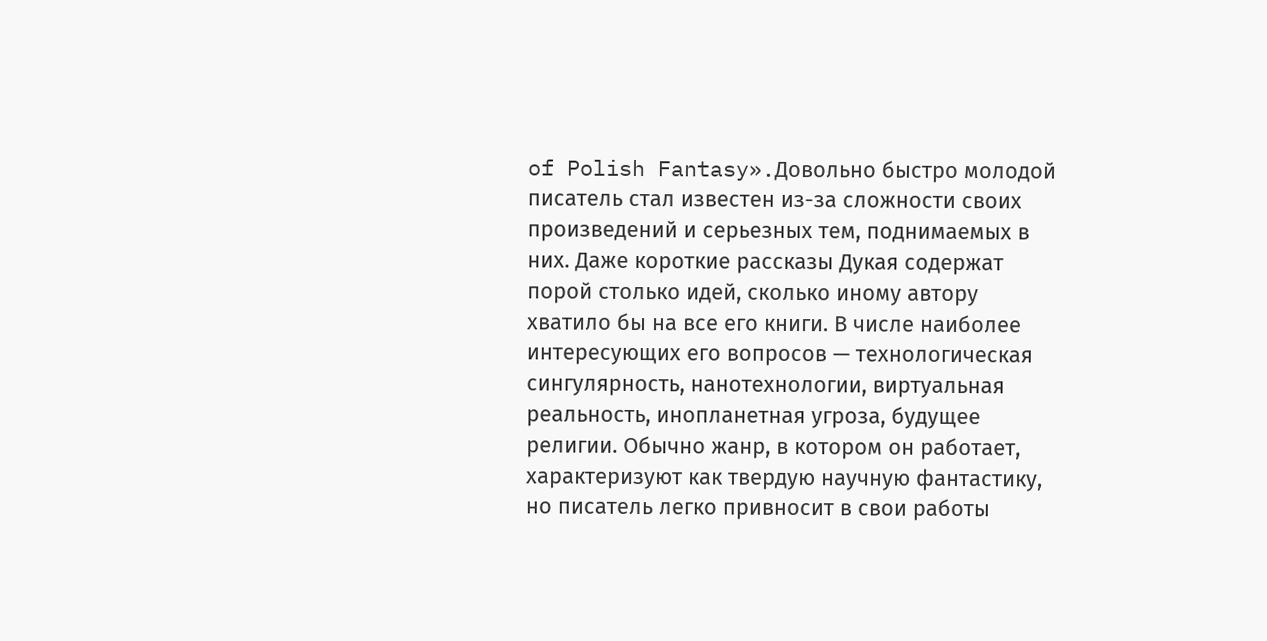of Polish Fantasy».Довольно быстро молодой писатель стал известен из-за сложности своих произведений и серьезных тем, поднимаемых в них. Даже короткие рассказы Дукая содержат порой столько идей, сколько иному автору хватило бы на все его книги. В числе наиболее интересующих его вопросов — технологическая сингулярность, нанотехнологии, виртуальная реальность, инопланетная угроза, будущее религии. Обычно жанр, в котором он работает, характеризуют как твердую научную фантастику, но писатель легко привносит в свои работы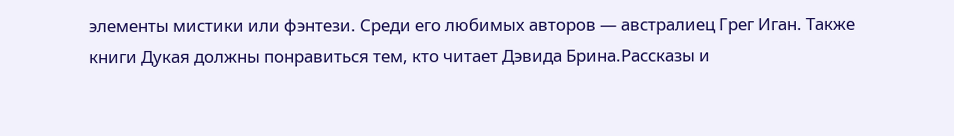элементы мистики или фэнтези. Среди его любимых авторов — австралиец Грег Иган. Также книги Дукая должны понравиться тем, кто читает Дэвида Брина.Рассказы и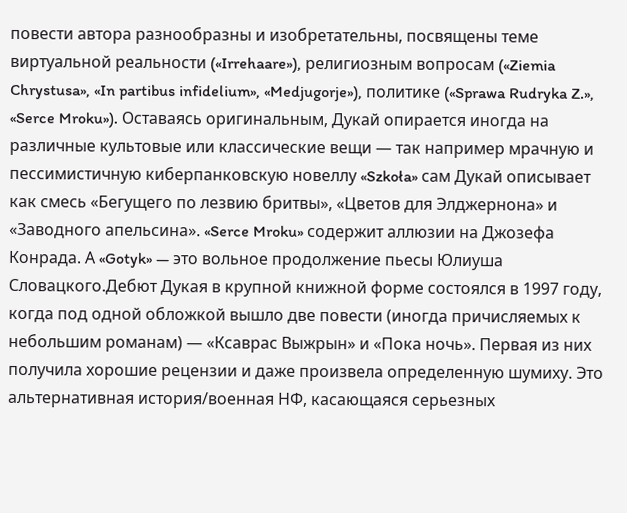повести автора разнообразны и изобретательны, посвящены теме виртуальной реальности («Irrehaare»), религиозным вопросам («Ziemia Chrystusa», «In partibus infidelium», «Medjugorje»), политике («Sprawa Rudryka Z.», «Serce Mroku»). Оставаясь оригинальным, Дукай опирается иногда на различные культовые или классические вещи — так например мрачную и пессимистичную киберпанковскую новеллу «Szkoła» сам Дукай описывает как смесь «Бегущего по лезвию бритвы», «Цветов для Элджернона» и «Заводного апельсина». «Serce Mroku» содержит аллюзии на Джозефа Конрада. А «Gotyk» — это вольное продолжение пьесы Юлиуша Словацкого.Дебют Дукая в крупной книжной форме состоялся в 1997 году, когда под одной обложкой вышло две повести (иногда причисляемых к небольшим романам) — «Ксаврас Выжрын» и «Пока ночь». Первая из них получила хорошие рецензии и даже произвела определенную шумиху. Это альтернативная история/военная НФ, касающаяся серьезных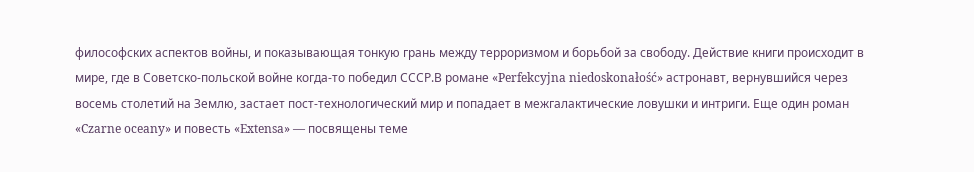философских аспектов войны, и показывающая тонкую грань между терроризмом и борьбой за свободу. Действие книги происходит в мире, где в Советско-польской войне когда-то победил СССР.В романе «Perfekcyjna niedoskonałość» астронавт, вернувшийся через восемь столетий на Землю, застает пост-технологический мир и попадает в межгалактические ловушки и интриги. Еще один роман «Czarne oceany» и повесть «Extensa» — посвящены теме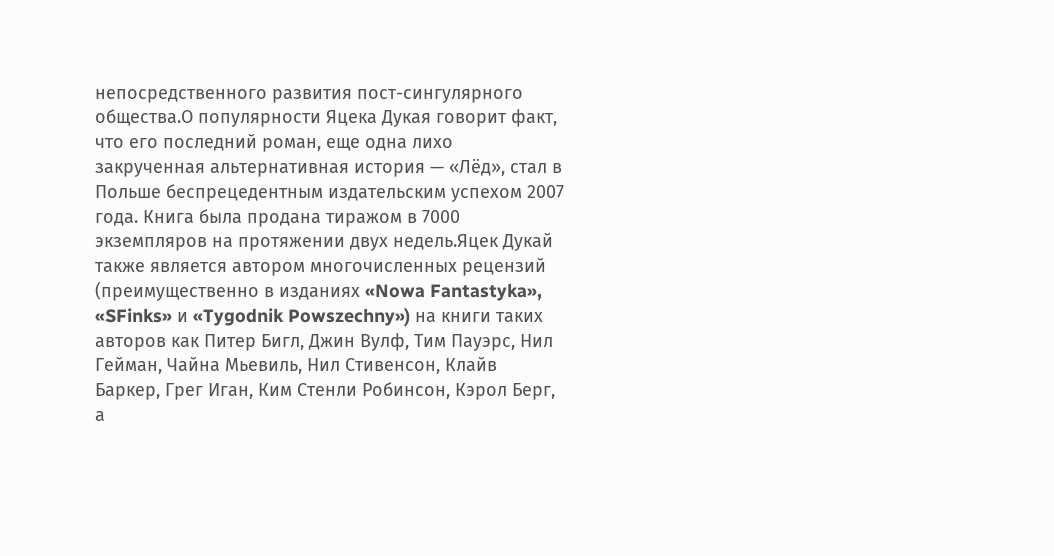непосредственного развития пост-сингулярного общества.О популярности Яцека Дукая говорит факт, что его последний роман, еще одна лихо закрученная альтернативная история — «Лёд», стал в Польше беспрецедентным издательским успехом 2007 года. Книга была продана тиражом в 7000 экземпляров на протяжении двух недель.Яцек Дукай также является автором многочисленных рецензий (преимущественно в изданиях «Nowa Fantastyka», «SFinks» и «Tygodnik Powszechny») на книги таких авторов как Питер Бигл, Джин Вулф, Тим Пауэрс, Нил Гейман, Чайна Мьевиль, Нил Стивенсон, Клайв Баркер, Грег Иган, Ким Стенли Робинсон, Кэрол Берг, а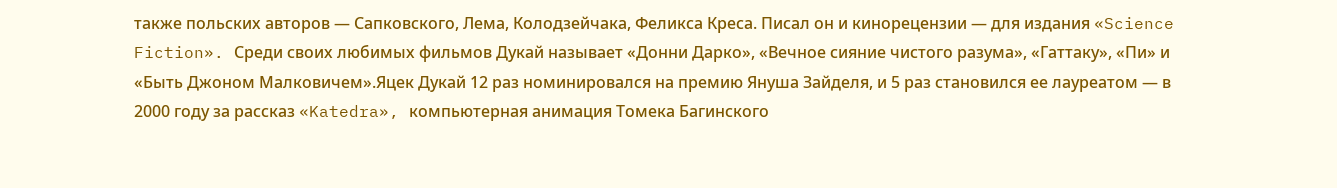также польских авторов — Сапковского, Лема, Колодзейчака, Феликса Креса. Писал он и кинорецензии — для издания «Science Fiction». Среди своих любимых фильмов Дукай называет «Донни Дарко», «Вечное сияние чистого разума», «Гаттаку», «Пи» и «Быть Джоном Малковичем».Яцек Дукай 12 раз номинировался на премию Януша Зайделя, и 5 раз становился ее лауреатом — в 2000 году за рассказ «Katedra», компьютерная анимация Томека Багинского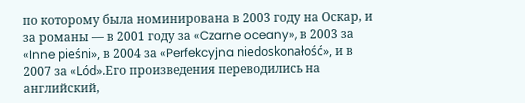по которому была номинирована в 2003 году на Оскар, и за романы — в 2001 году за «Czarne oceany», в 2003 за «Inne pieśni», в 2004 за «Perfekcyjna niedoskonałość», и в 2007 за «Lód».Его произведения переводились на английский,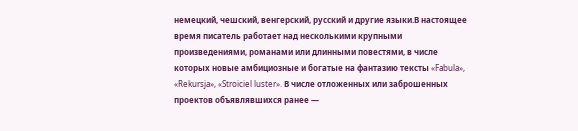немецкий, чешский, венгерский, русский и другие языки.В настоящее время писатель работает над несколькими крупными произведениями, романами или длинными повестями, в числе которых новые амбициозные и богатые на фантазию тексты «Fabula», «Rekursja», «Stroiciel luster». В числе отложенных или заброшенных проектов объявлявшихся ранее —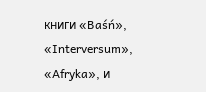книги «Baśń», «Interversum», «Afryka», и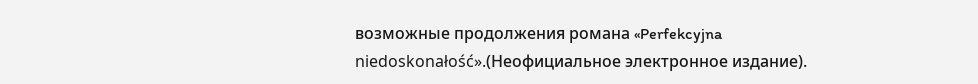возможные продолжения романа «Perfekcyjna niedoskonałość».(Неофициальное электронное издание).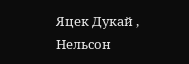Яцек Дукай , Нельсон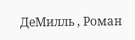ДеМилль , Роман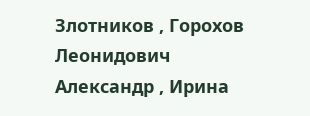Злотников , Горохов Леонидович Александр , Ирина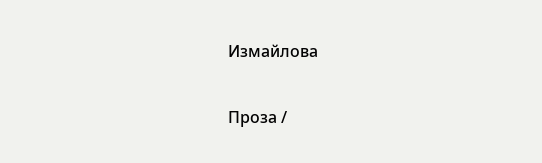Измайлова

Проза /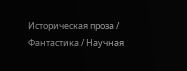Историческая проза / Фантастика / Научная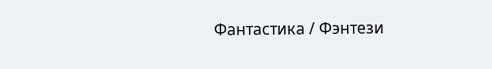Фантастика / Фэнтези